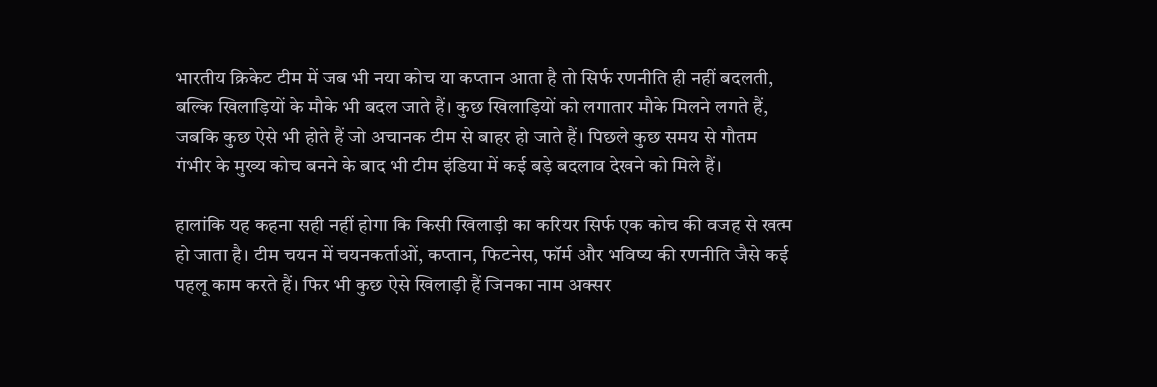भारतीय क्रिकेट टीम में जब भी नया कोच या कप्तान आता है तो सिर्फ रणनीति ही नहीं बदलती, बल्कि खिलाड़ियों के मौके भी बदल जाते हैं। कुछ खिलाड़ियों को लगातार मौके मिलने लगते हैं, जबकि कुछ ऐसे भी होते हैं जो अचानक टीम से बाहर हो जाते हैं। पिछले कुछ समय से गौतम गंभीर के मुख्य कोच बनने के बाद भी टीम इंडिया में कई बड़े बदलाव देखने को मिले हैं।

हालांकि यह कहना सही नहीं होगा कि किसी खिलाड़ी का करियर सिर्फ एक कोच की वजह से खत्म हो जाता है। टीम चयन में चयनकर्ताओं, कप्तान, फिटनेस, फॉर्म और भविष्य की रणनीति जैसे कई पहलू काम करते हैं। फिर भी कुछ ऐसे खिलाड़ी हैं जिनका नाम अक्सर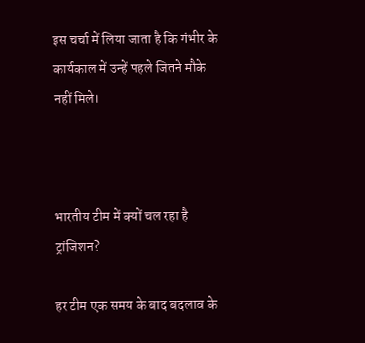इस चर्चा में लिया जाता है कि गंभीर के कार्यकाल में उन्हें पहले जितने मौके नहीं मिले।



भारतीय टीम में क्यों चल रहा है ट्रांजिशन?

हर टीम एक समय के बाद बदलाव के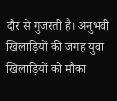दौर से गुजरती है। अनुभवी खिलाड़ियों की जगह युवा खिलाड़ियों को मौका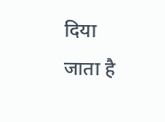दिया जाता है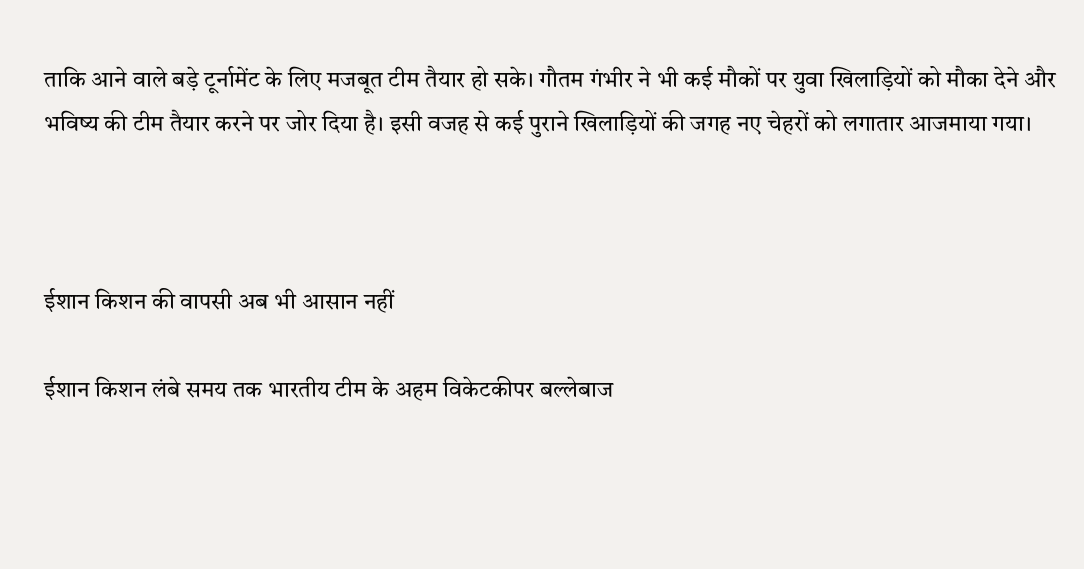ताकि आने वाले बड़े टूर्नामेंट के लिए मजबूत टीम तैयार हो सके। गौतम गंभीर ने भी कई मौकों पर युवा खिलाड़ियों को मौका देने और भविष्य की टीम तैयार करने पर जोर दिया है। इसी वजह से कई पुराने खिलाड़ियों की जगह नए चेहरों को लगातार आजमाया गया।



ईशान किशन की वापसी अब भी आसान नहीं

ईशान किशन लंबे समय तक भारतीय टीम के अहम विकेटकीपर बल्लेबाज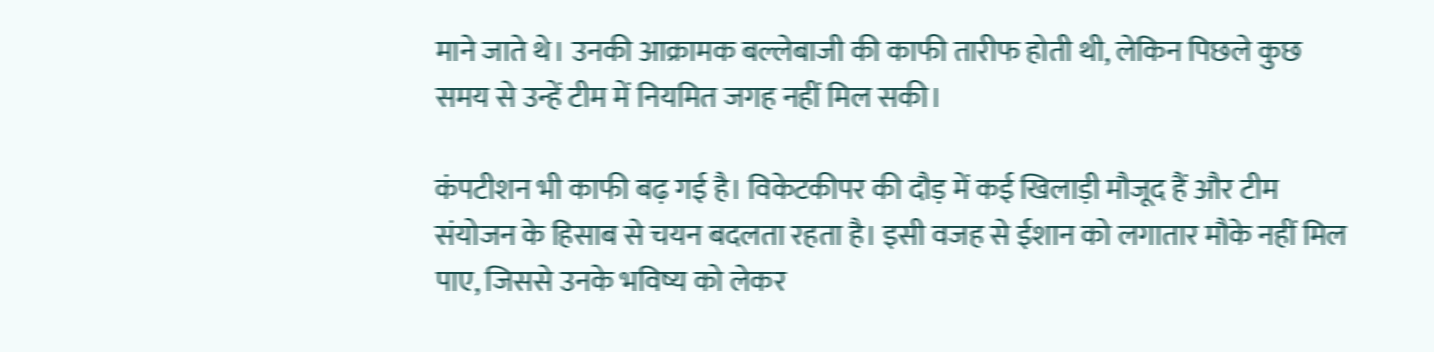माने जाते थे। उनकी आक्रामक बल्लेबाजी की काफी तारीफ होती थी, लेकिन पिछले कुछ समय से उन्हें टीम में नियमित जगह नहीं मिल सकी।

कंपटीशन भी काफी बढ़ गई है। विकेटकीपर की दौड़ में कई खिलाड़ी मौजूद हैं और टीम संयोजन के हिसाब से चयन बदलता रहता है। इसी वजह से ईशान को लगातार मौके नहीं मिल पाए, जिससे उनके भविष्य को लेकर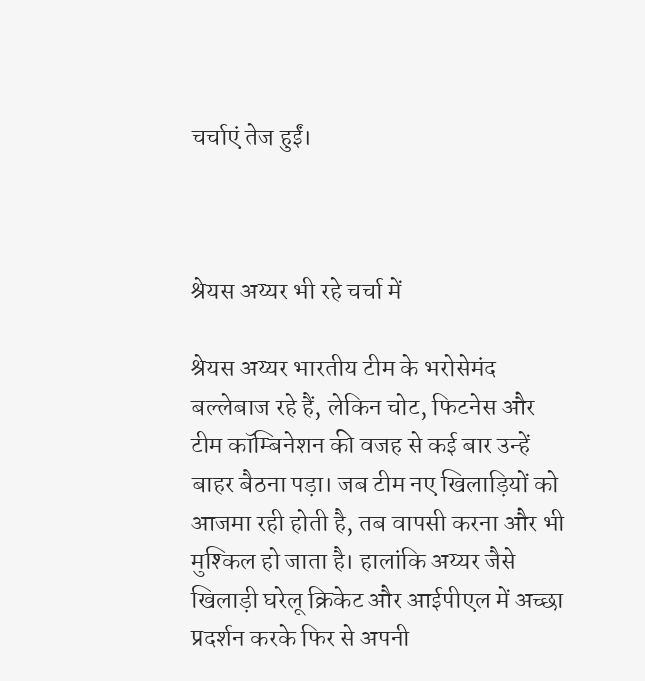चर्चाएं तेज हुईं।



श्रेयस अय्यर भी रहे चर्चा में

श्रेयस अय्यर भारतीय टीम के भरोसेमंद बल्लेबाज रहे हैं, लेकिन चोट, फिटनेस और टीम कॉम्बिनेशन की वजह से कई बार उन्हें बाहर बैठना पड़ा। जब टीम नए खिलाड़ियों को आजमा रही होती है, तब वापसी करना और भी मुश्किल हो जाता है। हालांकि अय्यर जैसे खिलाड़ी घरेलू क्रिकेट और आईपीएल में अच्छा प्रदर्शन करके फिर से अपनी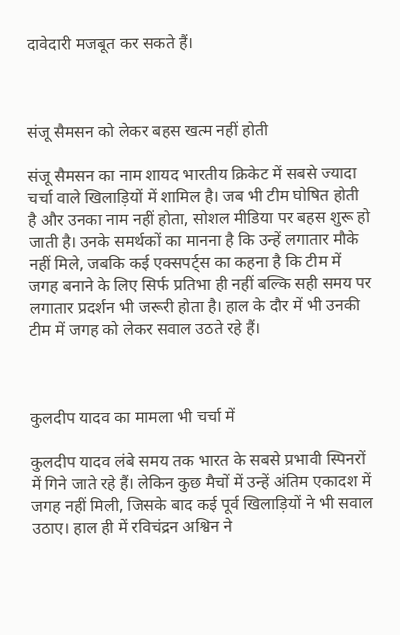दावेदारी मजबूत कर सकते हैं।



संजू सैमसन को लेकर बहस खत्म नहीं होती

संजू सैमसन का नाम शायद भारतीय क्रिकेट में सबसे ज्यादा चर्चा वाले खिलाड़ियों में शामिल है। जब भी टीम घोषित होती है और उनका नाम नहीं होता, सोशल मीडिया पर बहस शुरू हो जाती है। उनके समर्थकों का मानना है कि उन्हें लगातार मौके नहीं मिले, जबकि कई एक्सपर्ट्स का कहना है कि टीम में जगह बनाने के लिए सिर्फ प्रतिभा ही नहीं बल्कि सही समय पर लगातार प्रदर्शन भी जरूरी होता है। हाल के दौर में भी उनकी टीम में जगह को लेकर सवाल उठते रहे हैं।



कुलदीप यादव का मामला भी चर्चा में

कुलदीप यादव लंबे समय तक भारत के सबसे प्रभावी स्पिनरों में गिने जाते रहे हैं। लेकिन कुछ मैचों में उन्हें अंतिम एकादश में जगह नहीं मिली, जिसके बाद कई पूर्व खिलाड़ियों ने भी सवाल उठाए। हाल ही में रविचंद्रन अश्विन ने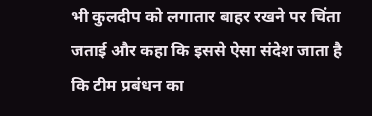भी कुलदीप को लगातार बाहर रखने पर चिंता जताई और कहा कि इससे ऐसा संदेश जाता है कि टीम प्रबंधन का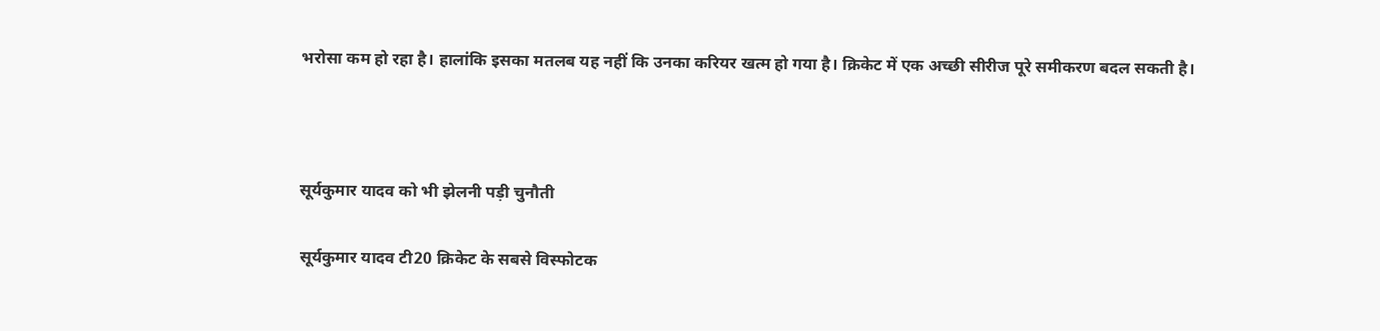भरोसा कम हो रहा है। हालांकि इसका मतलब यह नहीं कि उनका करियर खत्म हो गया है। क्रिकेट में एक अच्छी सीरीज पूरे समीकरण बदल सकती है।



सूर्यकुमार यादव को भी झेलनी पड़ी चुनौती

सूर्यकुमार यादव टी20 क्रिकेट के सबसे विस्फोटक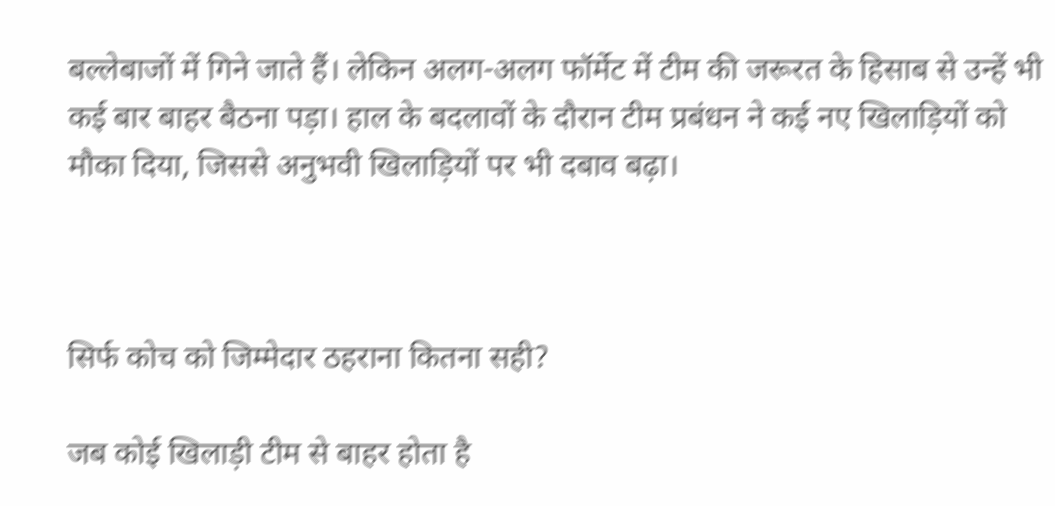बल्लेबाजों में गिने जाते हैं। लेकिन अलग-अलग फॉर्मेट में टीम की जरूरत के हिसाब से उन्हें भी कई बार बाहर बैठना पड़ा। हाल के बदलावों के दौरान टीम प्रबंधन ने कई नए खिलाड़ियों को मौका दिया, जिससे अनुभवी खिलाड़ियों पर भी दबाव बढ़ा।



सिर्फ कोच को जिम्मेदार ठहराना कितना सही?

जब कोई खिलाड़ी टीम से बाहर होता है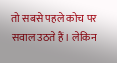तो सबसे पहले कोच पर सवाल उठते हैं। लेकिन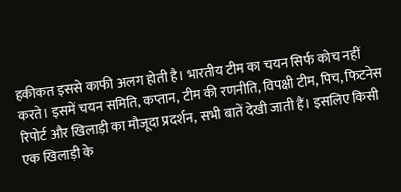हकीकत इससे काफी अलग होती है। भारतीय टीम का चयन सिर्फ कोच नहीं करते। इसमें चयन समिति, कप्तान, टीम की रणनीति, विपक्षी टीम, पिच, फिटनेस रिपोर्ट और खिलाड़ी का मौजूदा प्रदर्शन, सभी बातें देखी जाती हैं। इसलिए किसी एक खिलाड़ी के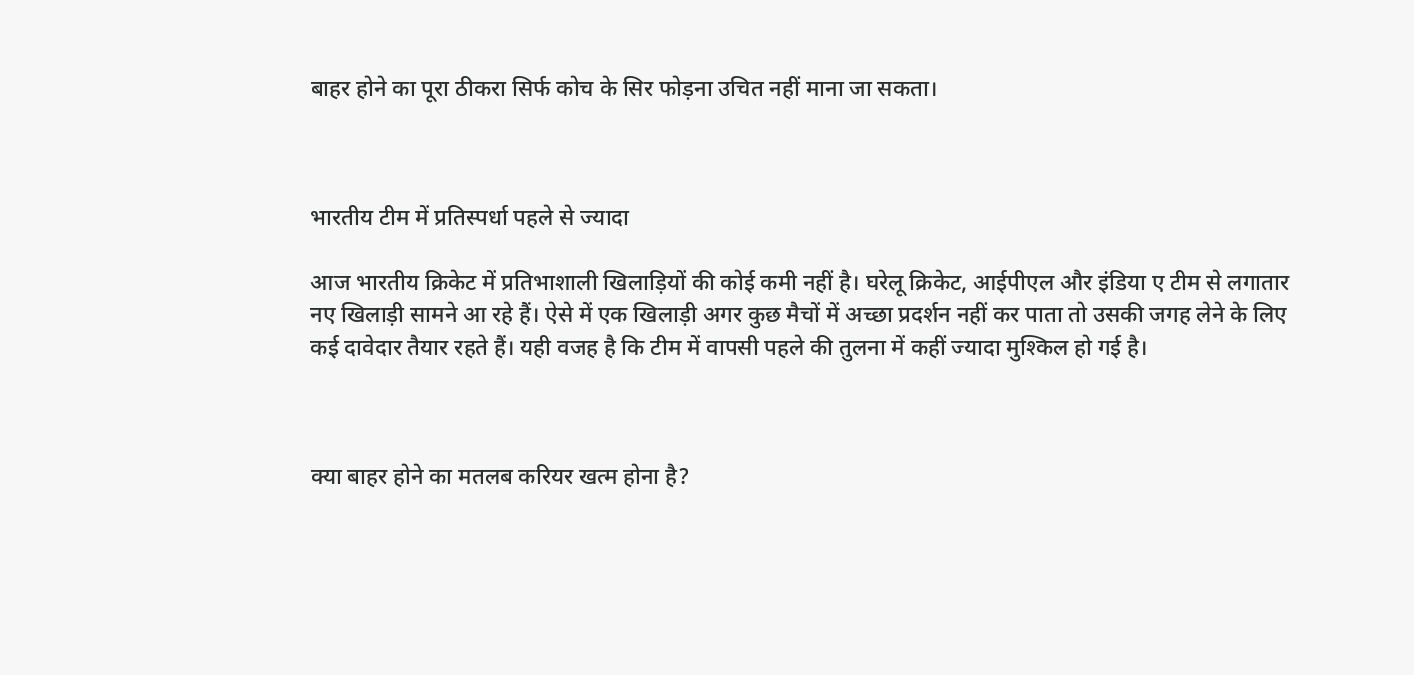बाहर होने का पूरा ठीकरा सिर्फ कोच के सिर फोड़ना उचित नहीं माना जा सकता।



भारतीय टीम में प्रतिस्पर्धा पहले से ज्यादा

आज भारतीय क्रिकेट में प्रतिभाशाली खिलाड़ियों की कोई कमी नहीं है। घरेलू क्रिकेट, आईपीएल और इंडिया ए टीम से लगातार नए खिलाड़ी सामने आ रहे हैं। ऐसे में एक खिलाड़ी अगर कुछ मैचों में अच्छा प्रदर्शन नहीं कर पाता तो उसकी जगह लेने के लिए कई दावेदार तैयार रहते हैं। यही वजह है कि टीम में वापसी पहले की तुलना में कहीं ज्यादा मुश्किल हो गई है।



क्या बाहर होने का मतलब करियर खत्म होना है?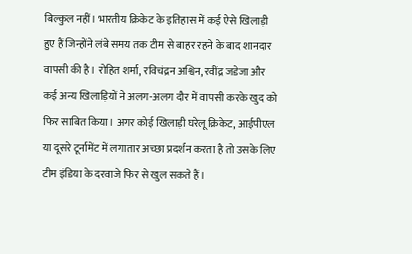बिल्कुल नहीं। भारतीय क्रिकेट के इतिहास में कई ऐसे खिलाड़ी हुए हैं जिन्होंने लंबे समय तक टीम से बाहर रहने के बाद शानदार वापसी की है। रोहित शर्मा, रविचंद्रन अश्विन, रवींद्र जडेजा और कई अन्य खिलाड़ियों ने अलग-अलग दौर में वापसी करके खुद को फिर साबित किया। अगर कोई खिलाड़ी घरेलू क्रिकेट, आईपीएल या दूसरे टूर्नामेंट में लगातार अच्छा प्रदर्शन करता है तो उसके लिए टीम इंडिया के दरवाजे फिर से खुल सकते हैं।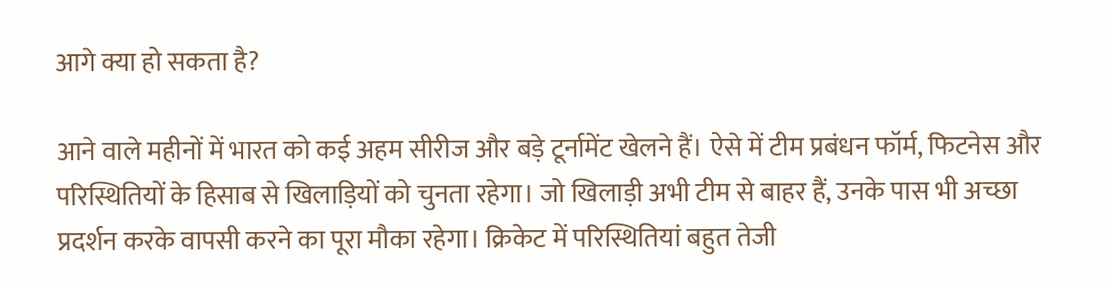आगे क्या हो सकता है?

आने वाले महीनों में भारत को कई अहम सीरीज और बड़े टूर्नामेंट खेलने हैं। ऐसे में टीम प्रबंधन फॉर्म, फिटनेस और परिस्थितियों के हिसाब से खिलाड़ियों को चुनता रहेगा। जो खिलाड़ी अभी टीम से बाहर हैं, उनके पास भी अच्छा प्रदर्शन करके वापसी करने का पूरा मौका रहेगा। क्रिकेट में परिस्थितियां बहुत तेजी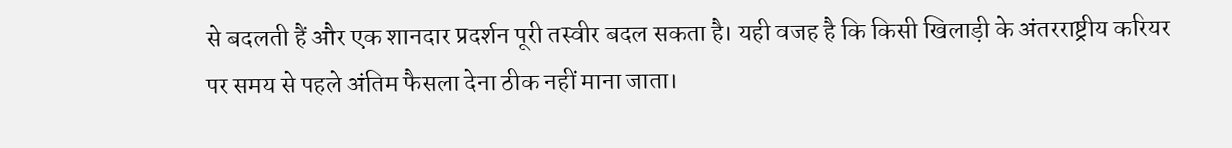से बदलती हैं और एक शानदार प्रदर्शन पूरी तस्वीर बदल सकता है। यही वजह है कि किसी खिलाड़ी के अंतरराष्ट्रीय करियर पर समय से पहले अंतिम फैसला देना ठीक नहीं माना जाता।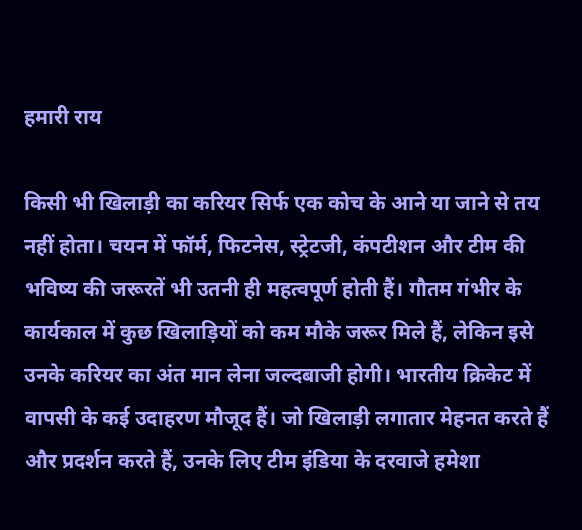हमारी राय

किसी भी खिलाड़ी का करियर सिर्फ एक कोच के आने या जाने से तय नहीं होता। चयन में फॉर्म, फिटनेस, स्ट्रेटजी, कंपटीशन और टीम की भविष्य की जरूरतें भी उतनी ही महत्वपूर्ण होती हैं। गौतम गंभीर के कार्यकाल में कुछ खिलाड़ियों को कम मौके जरूर मिले हैं, लेकिन इसे उनके करियर का अंत मान लेना जल्दबाजी होगी। भारतीय क्रिकेट में वापसी के कई उदाहरण मौजूद हैं। जो खिलाड़ी लगातार मेहनत करते हैं और प्रदर्शन करते हैं, उनके लिए टीम इंडिया के दरवाजे हमेशा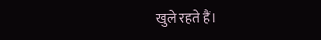खुले रहते हैं।